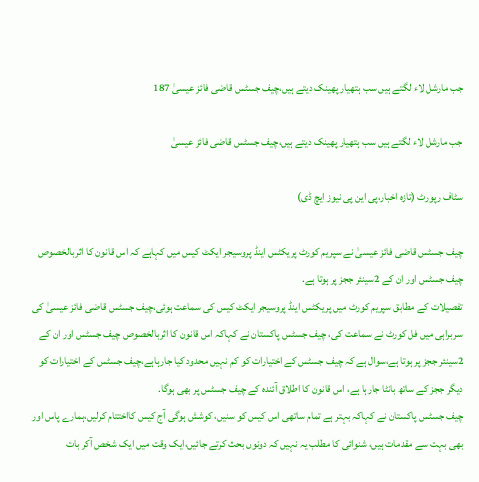جب مارشل لاء لگتے ہیں سب ہتھیار پھینک دیتے ہیں،چیف جسٹس قاضی فائز عیسیٰ 187

جب مارشل لاء لگتے ہیں سب ہتھیار پھینک دیتے ہیں،چیف جسٹس قاضی فائز عیسیٰ

سٹاف رپورٹ (تازہ اخبار،پی این پی نیوز ایچ ڈی)

چیف جسٹس قاضی فائز عیسیٰ نے سپریم کورٹ پریکٹس اینڈ پروسیجر ایکٹ کیس میں کہاہے کہ اس قانون کا اثربالخصوص چیف جسٹس اور ان کے 2سینئر ججز پر ہوتا ہے.
تفصیلات کے مطابق سپریم کورٹ میں پریکٹس اینڈ پروسیجر ایکٹ کیس کی سماعت ہوئی،چیف جسٹس قاضی فائز عیسیٰ کی سربراہی میں فل کورٹ نے سماعت کی، چیف جسٹس پاکستان نے کہاکہ اس قانون کا اثربالخصوص چیف جسٹس اور ان کے 2سینئر ججز پر ہوتا ہے،سوال ہے کہ چیف جسٹس کے اختیارات کو کم نہیں محدود کیا جارہاہے،چیف جسٹس کے اختیارات کو دیگر ججز کے ساتھ بانٹا جارہا ہے، اس قانون کا اطلاق آئندہ کے چیف جسٹس پر بھی ہوگا.
چیف جسٹس پاکستان نے کہاکہ بہتر ہے تمام ساتھی اس کیس کو سنیں، کوشش ہوگی آج کیس کااختتام کرلیں،ہمارے پاس اور بھی بہت سے مقدمات ہیں، شنوائی کا مطلب یہ نہیں کہ دونوں بحث کرتے جائیں،ایک وقت میں ایک شخص آکر بات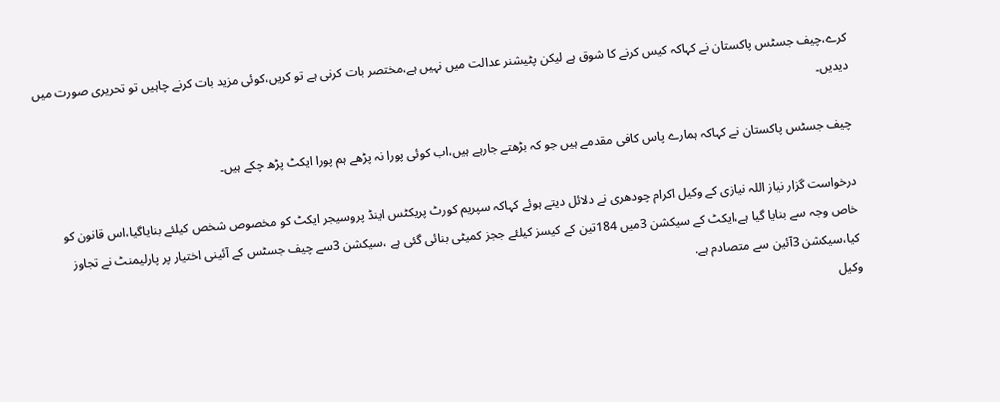کرے،چیف جسٹس پاکستان نے کہاکہ کیس کرنے کا شوق ہے لیکن پٹیشنر عدالت میں نہیں ہے،مختصر بات کرنی ہے تو کریں،کوئی مزید بات کرنے چاہیں تو تحریری صورت میں دیدیں۔

چیف جسٹس پاکستان نے کہاکہ ہمارے پاس کافی مقدمے ہیں جو کہ بڑھتے جارہے ہیں،اب کوئی پورا نہ پڑھے ہم پورا ایکٹ پڑھ چکے ہیں۔

درخواست گزار نیاز اللہ نیازی کے وکیل اکرام چودھری نے دلائل دیتے ہوئے کہاکہ سپریم کورٹ پریکٹس اینڈ پروسیجر ایکٹ کو مخصوص شخص کیلئے بنایاگیا،اس قانون کو خاص وجہ سے بنایا گیا ہے،ایکٹ کے سیکشن 3میں 184تین کے کیسز کیلئے ججز کمیٹی بنائی گئی ہے ،سیکشن 3سے چیف جسٹس کے آئینی اختیار پر پارلیمنٹ نے تجاوز کیا،سیکشن 3آئین سے متصادم ہے.
وکیل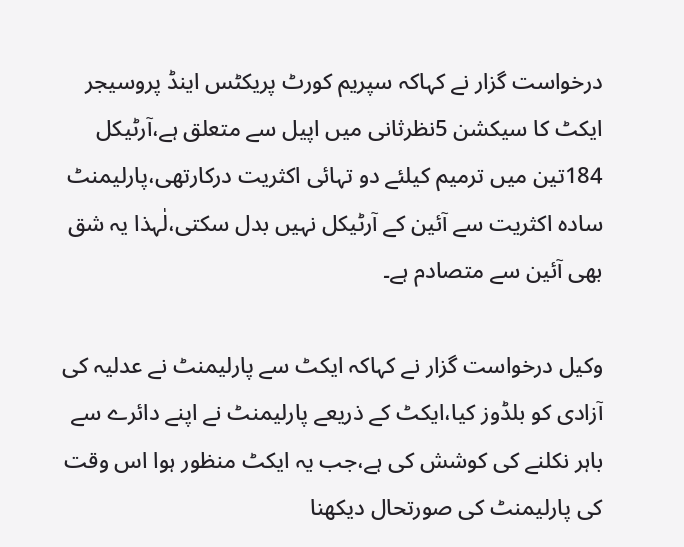درخواست گزار نے کہاکہ سپریم کورٹ پریکٹس اینڈ پروسیجر ایکٹ کا سیکشن 5نظرثانی میں اپیل سے متعلق ہے،آرٹیکل 184تین میں ترمیم کیلئے دو تہائی اکثریت درکارتھی،پارلیمنٹ سادہ اکثریت سے آئین کے آرٹیکل نہیں بدل سکتی،لٰہذا یہ شق بھی آئین سے متصادم ہے۔

وکیل درخواست گزار نے کہاکہ ایکٹ سے پارلیمنٹ نے عدلیہ کی آزادی کو بلڈوز کیا،ایکٹ کے ذریعے پارلیمنٹ نے اپنے دائرے سے باہر نکلنے کی کوشش کی ہے،جب یہ ایکٹ منظور ہوا اس وقت کی پارلیمنٹ کی صورتحال دیکھنا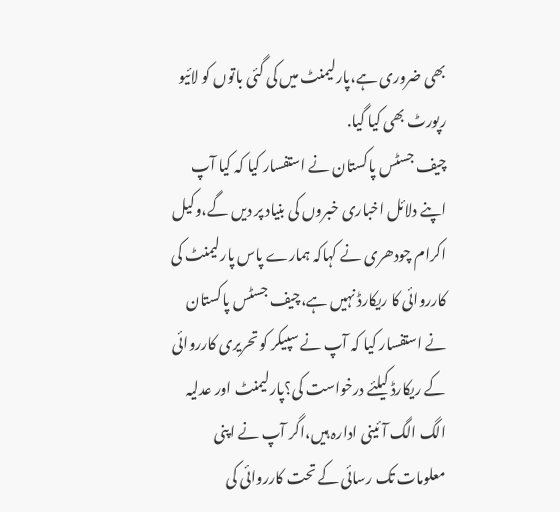بھی ضروری ہے،پارلیمنٹ میں کی گئی باتوں کو لائیو رپورٹ بھی کیا گیا.
چیف جسٹس پاکستان نے استفسار کیا کہ کیا آپ اپنے دلائل اخباری خبروں کی بنیاد پر دیں گے،وکیل اکرام چودھری نے کہاکہ ہمارے پاس پارلیمنٹ کی کارروائی کا ریکارڈ نہیں ہے،چیف جسٹس پاکستان نے استفسار کیا کہ آپ نے سپیکر کو تحریری کارروائی کے ریکارڈ کیلئے درخواست کی؟پارلیمنٹ اور عدلیہ الگ الگ آئینی ادارہ ہیں،اگر آپ نے اپنی معلومات تک رسائی کے تحت کارروائی کی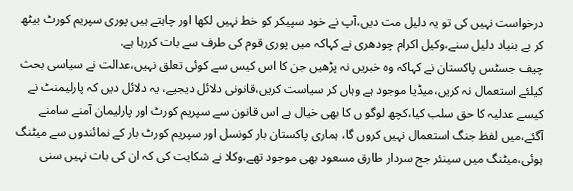درخواست نہیں کی تو یہ دلیل مت دیں،آپ نے خود سپیکر کو خط نہیں لکھا اور چاہتے ہیں پوری سپریم کورٹ بیٹھ کر بے بنیاد دلیل سنے،وکیل اکرام چودھری نے کہاکہ میں پوری قوم کی طرف سے بات کررہا ہے.
چیف جسٹس پاکستان نے کہاکہ وہ خبریں نہ پڑھیں جن کا اس کیس سے کوئی تعلق نہیں،عدالت نے سیاسی بحث کیلئے استعمال نہ کریں،میڈیا موجود ہے وہاں کر سیاست کریں،قانونی دلائل دیجیے، یہ دلائل دیں کہ پارلیمنٹ نے کیسے عدلیہ کا حق سلب کیا،کچھ لوگو ں کا بھی خیال ہے اس قانون سے سپریم کورٹ اور پارلیمان آمنے سامنے آگئے،میں لفظ جنگ استعمال نہیں کروں گا، ہماری پاکستان بار کونسل اور سپریم کورٹ بار کے نمائندوں سے میٹنگ ہوئی،میٹنگ میں سینئر جج سردار طارق مسعود بھی موجود تھے،وکلا نے شکایت کی کہ ان کی بات نہیں سنی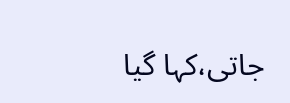جاتی،کہا گیا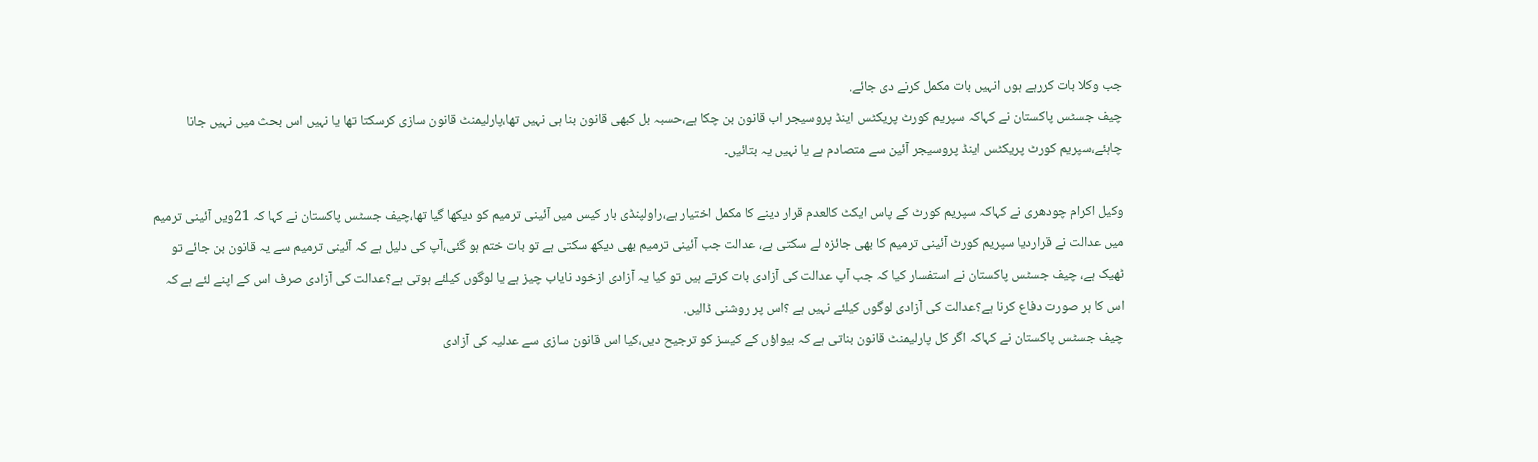جب وکلا بات کررہے ہوں انہیں بات مکمل کرنے دی جائے.
چیف جسٹس پاکستان نے کہاکہ سپریم کورٹ پریکٹس اینڈ پروسیجر اب قانون بن چکا ہے،حسبہ بل کبھی قانون بنا ہی نہیں تھا،پارلیمنٹ قانون سازی کرسکتا تھا یا نہیں اس بحث میں نہیں جانا چاہئے،سپریم کورٹ پریکٹس اینڈ پروسیجر آئین سے متصادم ہے یا نہیں یہ بتائیں۔

وکیل اکرام چودھری نے کہاکہ سپریم کورٹ کے پاس ایکٹ کالعدم قرار دینے کا مکمل اختیار ہے،راولپنڈی بار کیس میں آئینی ترمیم کو دیکھا گیا تھا،چیف جسٹس پاکستان نے کہا کہ 21ویں آئینی ترمیم میں عدالت نے قراردیا سپریم کورٹ آئینی ترمیم کا بھی جائزہ لے سکتی ہے، عدالت جب آئینی ترمیم بھی دیکھ سکتی ہے تو بات ختم ہو گئی،آپ کی دلیل ہے کہ آئینی ترمیم سے یہ قانون بن جائے تو ٹھیک ہے، چیف جسٹس پاکستان نے استفسار کیا کہ جب آپ عدالت کی آزادی بات کرتے ہیں تو کیا یہ آزادی ازخود نایاب چیز ہے یا لوگوں کیلئے ہوتی ہے؟عدالت کی آزادی صرف اس کے اپنے لئے ہے کہ اس کا ہر صورت دفاع کرنا ہے؟عدالت کی آزادی لوگوں کیلئے نہیں ہے ؟اس پر روشنی ڈالیں.
چیف جسٹس پاکستان نے کہاکہ اگر کل پارلیمنٹ قانون بناتی ہے کہ بیواؤں کے کیسز کو ترجیح دیں،کیا اس قانون سازی سے عدلیہ کی آزادی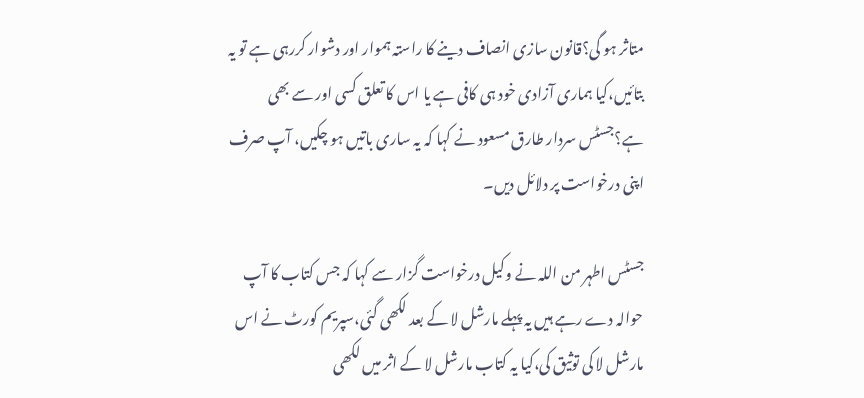متاثر ہو گی؟قانون سازی انصاف دینے کا راستہ ہموار اور دشوار کررہی ہے تو یہ بتائیں،کیا ہماری آزادی خود ہی کافی ہے یا اس کا تعلق کسی اور سے بھی ہے؟جسٹس سردار طارق مسعود نے کہا کہ یہ ساری باتیں ہو چکیں، آپ صرف اپنی درخواست پر دلائل دیں۔

جسٹس اطہر من اللہ نے وکیل درخواست گزار سے کہا کہ جس کتاب کا آپ حوالہ دے رہے ہیں یہ پہلے مارشل لا کے بعد لکھی گئی،سپریم کورٹ نے اس مارشل لا کی توثیق کی،کیا یہ کتاب مارشل لا کے اثر میں لکھی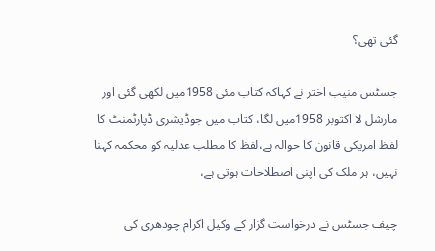گئی تھی؟

جسٹس منیب اختر نے کہاکہ کتاب مئی 1958میں لکھی گئی اور مارشل لا اکتوبر 1958میں لگا، کتاب میں جوڈیشری ڈپارٹمنٹ کا لفظ امریکی قانون کا حوالہ ہے،لفظ کا مطلب عدلیہ کو محکمہ کہنا نہیں، ہر ملک کی اپنی اصطلاحات ہوتی ہے،

چیف جسٹس نے درخواست گزار کے وکیل اکرام چودھری کی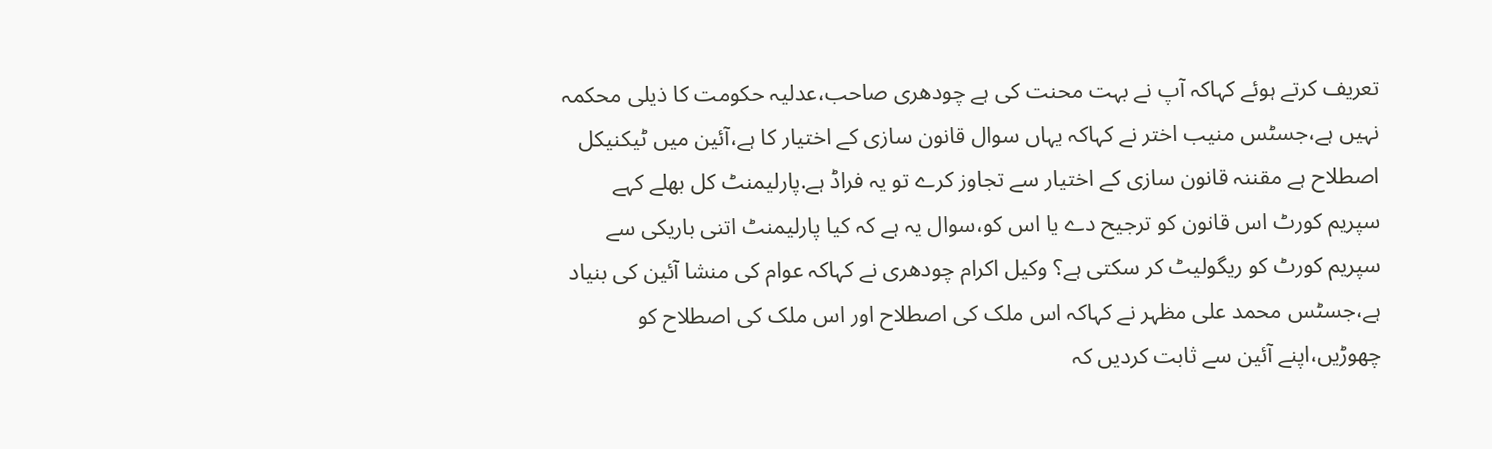تعریف کرتے ہوئے کہاکہ آپ نے بہت محنت کی ہے چودھری صاحب،عدلیہ حکومت کا ذیلی محکمہ نہیں ہے،جسٹس منیب اختر نے کہاکہ یہاں سوال قانون سازی کے اختیار کا ہے،آئین میں ٹیکنیکل اصطلاح ہے مقننہ قانون سازی کے اختیار سے تجاوز کرے تو یہ فراڈ ہے.پارلیمنٹ کل بھلے کہے سپریم کورٹ اس قانون کو ترجیح دے یا اس کو،سوال یہ ہے کہ کیا پارلیمنٹ اتنی باریکی سے سپریم کورٹ کو ریگولیٹ کر سکتی ہے؟ وکیل اکرام چودھری نے کہاکہ عوام کی منشا آئین کی بنیاد ہے،جسٹس محمد علی مظہر نے کہاکہ اس ملک کی اصطلاح اور اس ملک کی اصطلاح کو چھوڑیں،اپنے آئین سے ثابت کردیں کہ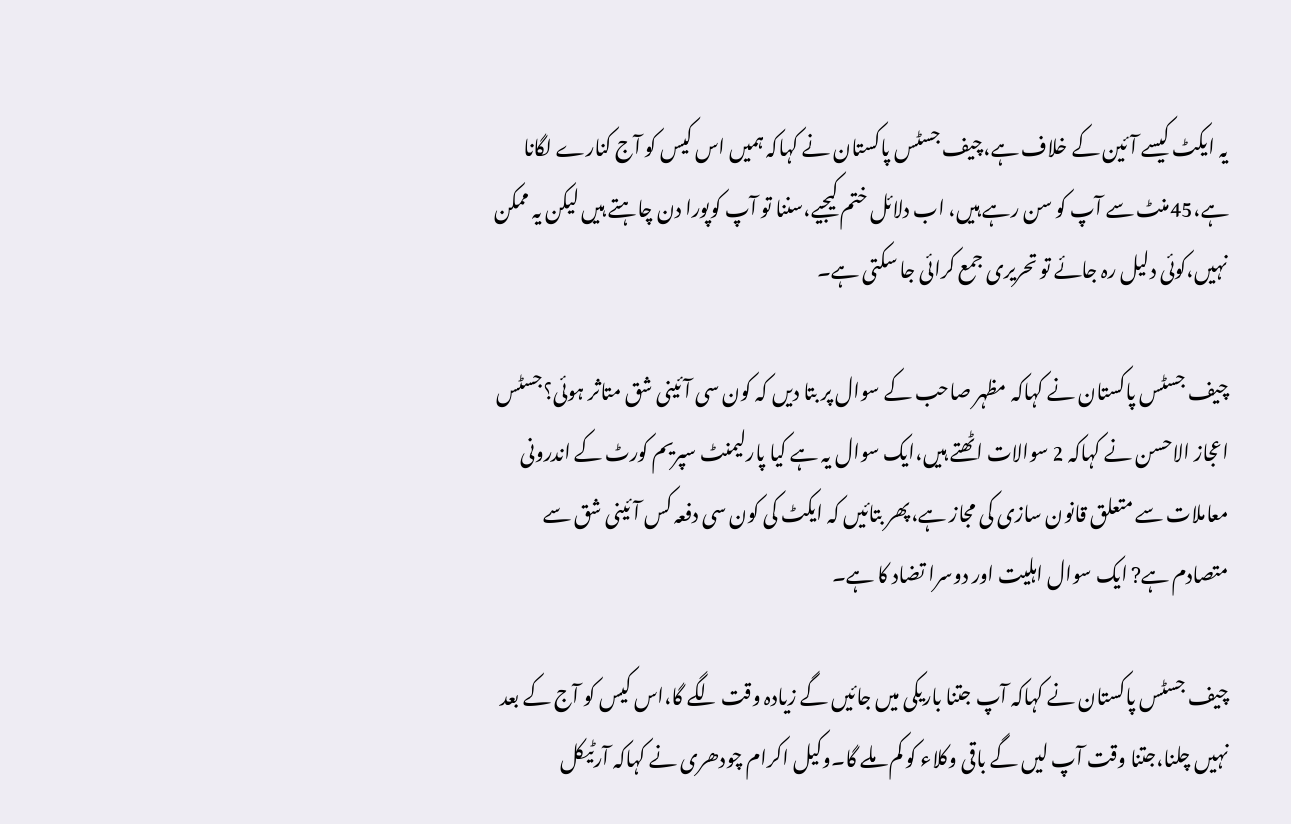یہ ایکٹ کیسے آئین کے خلاف ہے،چیف جسٹس پاکستان نے کہاکہ ہمیں اس کیس کو آج کنارے لگانا ہے،45منٹ سے آپ کو سن رہے ہیں، اب دلائل ختم کیجیے،سننا تو آپ کوپورا دن چاہتے ہیں لیکن یہ ممکن نہیں،کوئی دلیل رہ جائے تو تحریری جمع کرائی جا سکتی ہے۔

چیف جسٹس پاکستان نے کہاکہ مظہر صاحب کے سوال پر بتا دیں کہ کون سی آئینی شق متاثر ہوئی؟جسٹس اعجاز الاحسن نے کہاکہ 2 سوالات اٹھتے ہیں،ایک سوال یہ ہے کیا پارلیمنٹ سپریم کورٹ کے اندرونی معاملات سے متعلق قانون سازی کی مجاز ہے،پھر بتائیں کہ ایکٹ کی کون سی دفعہ کس آئینی شق سے متصادم ہے? ایک سوال اہلیت اور دوسرا تضاد کا ہے۔

چیف جسٹس پاکستان نے کہاکہ آپ جتنا باریکی میں جائیں گے زیادہ وقت لگے گا،اس کیس کو آج کے بعد نہیں چلنا،جتنا وقت آپ لیں گے باقی وکلاء کو کم ملے گا۔وکیل اکرام چودھری نے کہاکہ آرٹیکل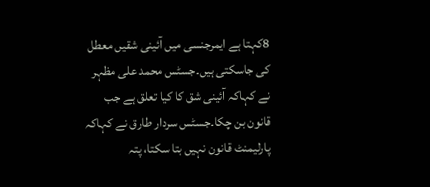8کہتا ہے ایمرجنسی میں آئینی شقیں معطل کی جاسکتی ہیں۔جسٹس محمد علی مظہر نے کہاکہ آئینی شق کا کیا تعلق ہے جب قانون بن چکا۔جسٹس سردار طارق نے کہاکہ پارلیمنٹ قانون نہیں بتا سکتا، پتہ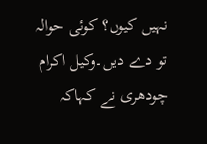نہیں کیوں؟ کوئی حوالہ تو دے دیں۔وکیل اکرام چودھری نے کہاکہ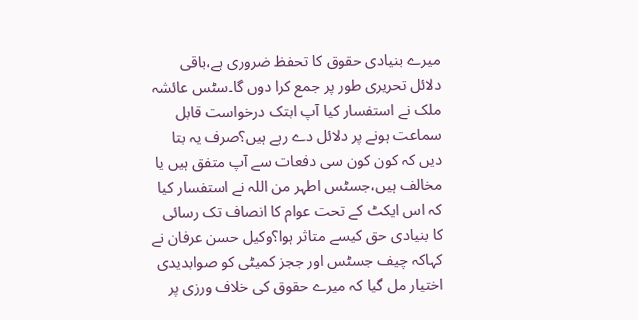میرے بنیادی حقوق کا تحفظ ضروری ہے،باقی دلائل تحریری طور پر جمع کرا دوں گا۔سٹس عائشہ ملک نے استفسار کیا آپ ابتک درخواست قابل سماعت ہونے پر دلائل دے رہے ہیں؟صرف یہ بتا دیں کہ کون کون سی دفعات سے آپ متفق ہیں یا مخالف ہیں،جسٹس اطہر من اللہ نے استفسار کیا کہ اس ایکٹ کے تحت عوام کا انصاف تک رسائی کا بنیادی حق کیسے متاثر ہوا؟وکیل حسن عرفان نے کہاکہ چیف جسٹس اور ججز کمیٹی کو صوابدیدی اختیار مل گیا کہ میرے حقوق کی خلاف ورزی پر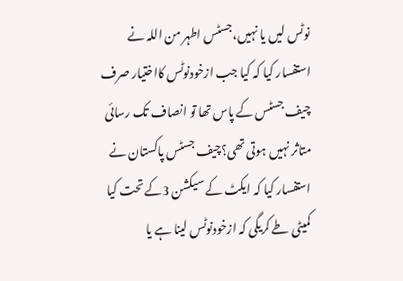نوٹس لیں یا نہیں،جسٹس اطہر من اللہ نے استفسار کیا کہ کیا جب ازخودنوٹس کااختیار صرف چیف جسٹس کے پاس تھا تو انصاف تک رسائی متاثر نہیں ہوتی تھی؟چیف جسٹس پاکستان نے استفسار کیا کہ ایکٹ کے سیکشن 3کے تحت کیا کمیٹی طے کریگی کہ ازخودنوٹس لینا ہے یا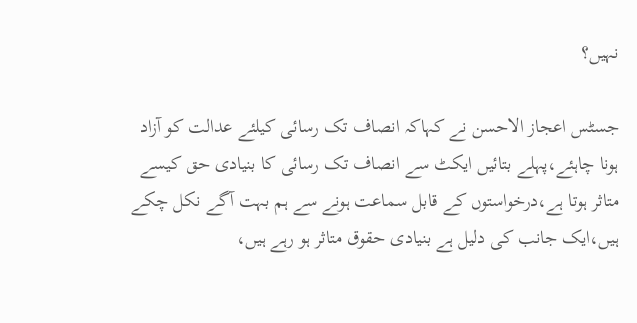نہیں؟

جسٹس اعجاز الاحسن نے کہاکہ انصاف تک رسائی کیلئے عدالت کو آزاد ہونا چاہئے،پہلے بتائیں ایکٹ سے انصاف تک رسائی کا بنیادی حق کیسے متاثر ہوتا ہے،درخواستوں کے قابل سماعت ہونے سے ہم بہت آگے نکل چکے ہیں،ایک جانب کی دلیل ہے بنیادی حقوق متاثر ہو رہے ہیں،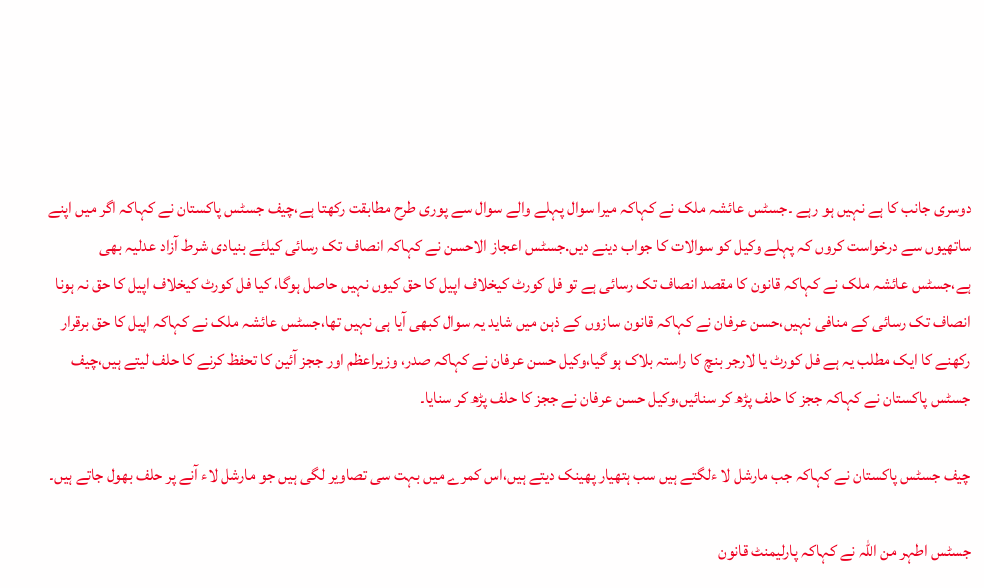دوسری جانب کا ہے نہیں ہو رہے ۔جسٹس عائشہ ملک نے کہاکہ میرا سوال پہلے والے سوال سے پوری طرح مطابقت رکھتا ہے،چیف جسٹس پاکستان نے کہاکہ اگر میں اپنے ساتھیوں سے درخواست کروں کہ پہلے وکیل کو سوالات کا جواب دینے دیں.جسٹس اعجاز الاحسن نے کہاکہ انصاف تک رسائی کیلئے بنیادی شرط آزاد عدلیہ بھی ہے،جسٹس عائشہ ملک نے کہاکہ قانون کا مقصد انصاف تک رسائی ہے تو فل کورٹ کیخلاف اپیل کا حق کیوں نہیں حاصل ہوگا، کیا فل کورٹ کیخلاف اپیل کا حق نہ ہونا انصاف تک رسائی کے منافی نہیں،حسن عرفان نے کہاکہ قانون سازوں کے ذہن میں شاید یہ سوال کبھی آیا ہی نہیں تھا،جسٹس عائشہ ملک نے کہاکہ اپیل کا حق برقرار رکھنے کا ایک مطلب یہ ہے فل کورٹ یا لارجر بنچ کا راستہ بلاک ہو گیا،وکیل حسن عرفان نے کہاکہ صدر، وزیراعظم اور ججز آئین کا تحفظ کرنے کا حلف لیتے ہیں،چیف جسٹس پاکستان نے کہاکہ ججز کا حلف پڑھ کر سنائیں،وکیل حسن عرفان نے ججز کا حلف پڑھ کر سنایا۔

چیف جسٹس پاکستان نے کہاکہ جب مارشل لا ءلگتے ہیں سب ہتھیار پھینک دیتے ہیں،اس کمرے میں بہت سی تصاویر لگی ہیں جو مارشل لاء آنے پر حلف بھول جاتے ہیں۔

جسٹس اطہر من اللہ نے کہاکہ پارلیمنٹ قانون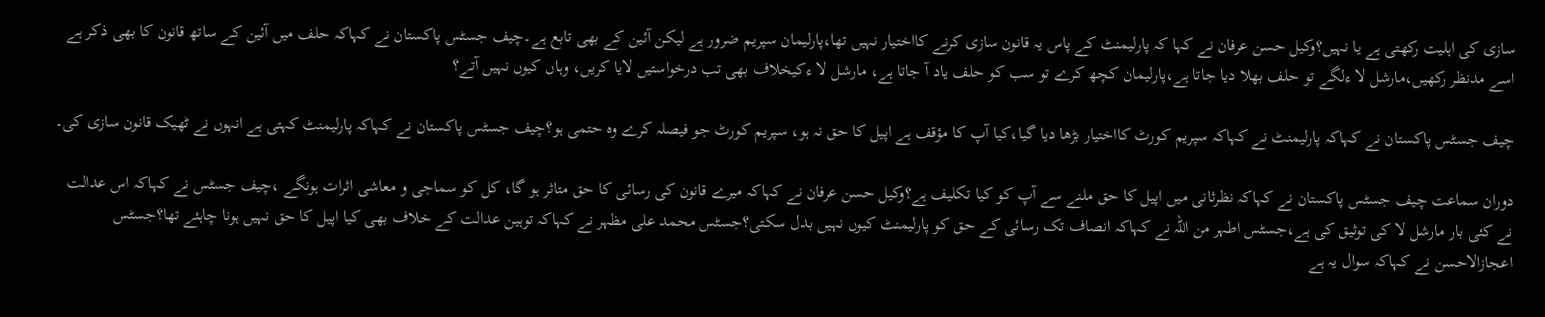سازی کی اہلیت رکھتی ہے یا نہیں؟وکیل حسن عرفان نے کہا کہ پارلیمنٹ کے پاس یہ قانون سازی کرنے کااختیار نہیں تھا،پارلیمان سپریم ضرور ہے لیکن آئین کے بھی تابع ہے۔چیف جسٹس پاکستان نے کہاکہ حلف میں آئین کے ساتھ قانون کا بھی ذکر ہے اسے مدنظر رکھیں،مارشل لا ءلگے تو حلف بھلا دیا جاتا ہے،پارلیمان کچھ کرے تو سب کو حلف یاد آ جاتا ہے، مارشل لا ءکیخلاف بھی تب درخواستیں لایا کریں، وہاں کیوں نہیں آتے؟

چیف جسٹس پاکستان نے کہاکہ پارلیمنٹ نے کہاکہ سپریم کورٹ کااختیار بڑھا دیا گیا،کیا آپ کا مؤقف ہے اپیل کا حق نہ ہو، سپریم کورٹ جو فیصلہ کرے وہ حتمی ہو؟چیف جسٹس پاکستان نے کہاکہ پارلیمنٹ کہتی ہے انہوں نے ٹھیک قانون سازی کی۔

دوران سماعت چیف جسٹس پاکستان نے کہاکہ نظرثانی میں اپیل کا حق ملنے سے آپ کو کیا تکلیف ہے؟وکیل حسن عرفان نے کہاکہ میرے قانون کی رسائی کا حق متاثر ہو گا، کل کو سماجی و معاشی اثرات ہونگے ،چیف جسٹس نے کہاکہ اس عدالت نے کئی بار مارشل لا کی توثیق کی ہے،جسٹس اطہر من اللہ نے کہاکہ انصاف تک رسائی کے حق کو پارلیمنٹ کیوں نہیں بدل سکتی؟جسٹس محمد علی مظہر نے کہاکہ توہین عدالت کے خلاف بھی کیا اپیل کا حق نہیں ہونا چاہئے تھا؟جسٹس اعجازالاحسن نے کہاکہ سوال یہ ہے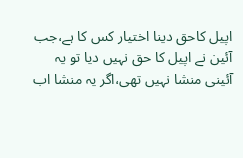اپیل کاحق دینا اختیار کس کا ہے،جب آئین نے اپیل کا حق نہیں دیا تو یہ آئینی منشا نہیں تھی،اگر یہ منشا اب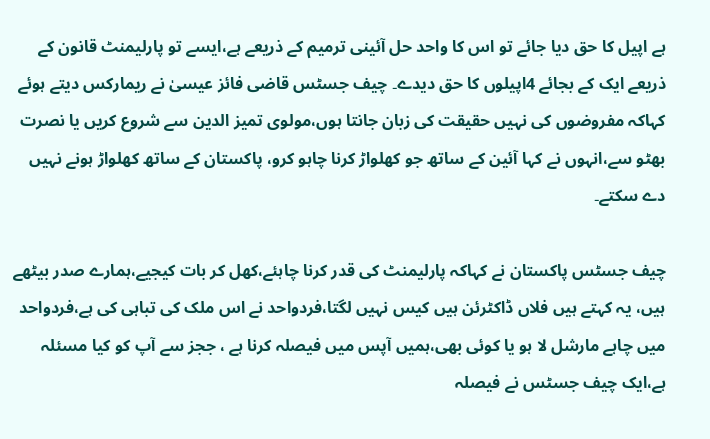ہے اپیل کا حق دیا جائے تو اس کا واحد حل آئینی ترمیم کے ذریعے ہے،ایسے تو پارلیمنٹ قانون کے ذریعے ایک کے بجائے 4اپیلوں کا حق دیدے۔ چیف جسٹس قاضی فائز عیسیٰ نے ریمارکس دیتے ہوئے کہاکہ مفروضوں کی نہیں حقیقت کی زبان جانتا ہوں،مولوی تمیز الدین سے شروع کریں یا نصرت بھٹو سے،انہوں نے کہا آئین کے ساتھ جو کھلواڑ کرنا چاہو کرو، پاکستان کے ساتھ کھلواڑ ہونے نہیں دے سکتے۔

چیف جسٹس پاکستان نے کہاکہ پارلیمنٹ کی قدر کرنا چاہئے،کھل کر بات کیجیے،ہمارے صدر بیٹھے ہیں، یہ کہتے ہیں فلاں ڈاکٹرئن ہیں کیس نہیں لگتا،فردواحد نے اس ملک کی تباہی کی ہے،فردواحد میں چاہے مارشل لا ہو یا کوئی بھی،ہمیں آپس میں فیصلہ کرنا ہے ، ججز سے آپ کو کیا مسئلہ ہے،ایک چیف جسٹس نے فیصلہ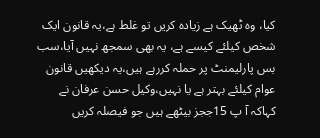کیا، وہ ٹھیک ہے زیادہ کریں تو غلط ہے،یہ قانون ایک شخص کیلئے کیسے ہے، یہ بھی سمجھ نہیں آیا،سب بس پارلیمنٹ پر حملہ کررہے ہیں،یہ دیکھیں قانون عوام کیلئے بہتر ہے یا نہیں،وکیل حسن عرفان نے کہاکہ آ پ 15ججز بیٹھے ہیں جو فیصلہ کریں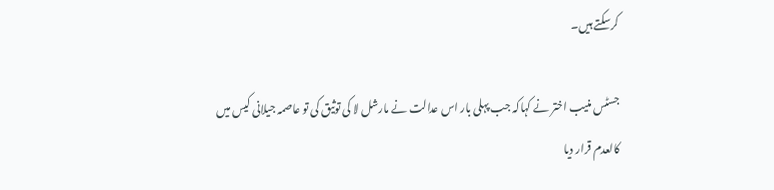کرسکتے ہیں۔

جسٹس منیب اختر نے کہاکہ جب پہلی بار اس عدالت نے مارشل لا کی توثیق کی تو عاصمہ جیلانی کیس میں کالعدم قرار دیا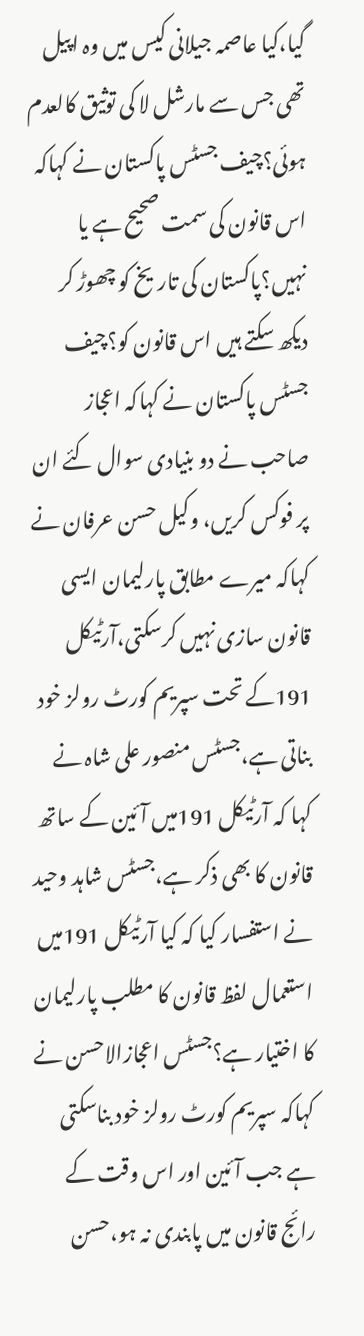گیا،کیا عاصمہ جیلانی کیس میں وہ اپیل تھی جس سے مارشل لا کی توثیق کالعدم ہوئی؟چیف جسٹس پاکستان نے کہاکہ اس قانون کی سمت صحیح ہے یا نہیں؟پاکستان کی تاریخ کو چھوڑ کر دیکھ سکتے ہیں اس قانون کو؟چیف جسٹس پاکستان نے کہاکہ اعجاز صاحب نے دو بنیادی سوال کئے ان پر فوکس کریں، وکیل حسن عرفان نے کہاکہ میرے مطابق پارلیمان ایسی قانون سازی نہیں کرسکتی،آرٹیکل 191کے تحت سپریم کورٹ رولز خود بناتی ہے،جسٹس منصور علی شاہ نے کہا کہ آرٹیکل 191میں آئین کے ساتھ قانون کا بھی ذکر ہے،جسٹس شاہد وحید نے استفسار کیا کہ کیا آرٹیکل 191میں استعمال لفظ قانون کا مطلب پارلیمان کا اختیار ہے؟جسٹس اعجازالاحسن نے کہاکہ سپریم کورٹ رولز خود بناسکتی ہے جب آئین اور اس وقت کے رائج قانون میں پابندی نہ ہو،حسن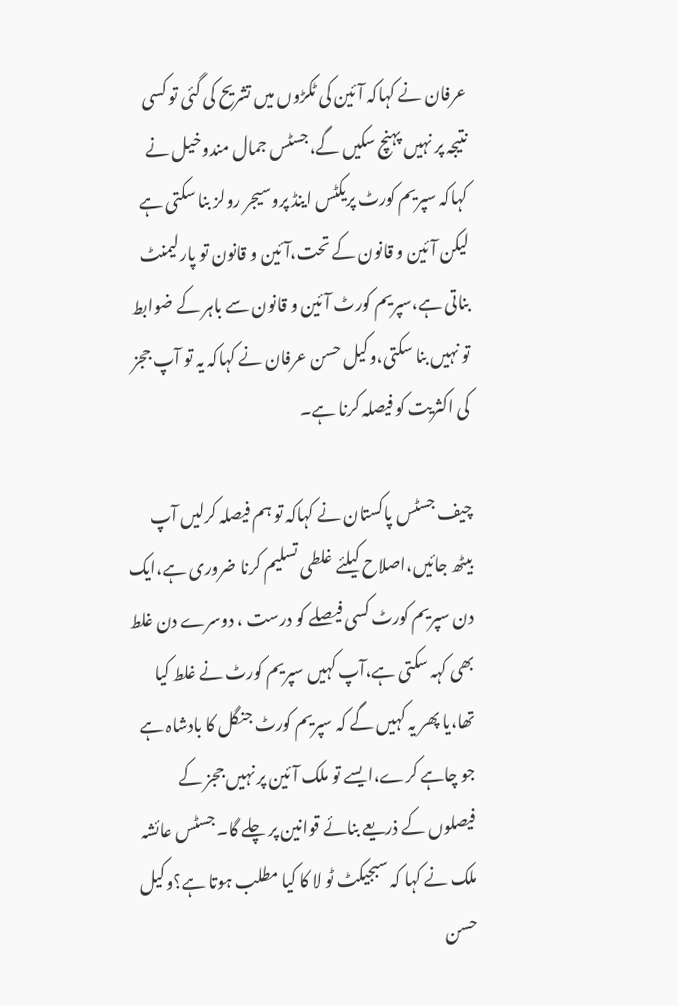عرفان نے کہاکہ آئین کی ٹکڑوں میں تشریح کی گئی تو کسی نتیجہ پر نہیں پہنچ سکیں گے،جسٹس جمال مندوخیل نے کہاکہ سپریم کورٹ پریکٹس اینڈ پروسیجر رولز بنا سکتی ہے لیکن آئین و قانون کے تحت،آئین و قانون تو پارلیمنٹ بناتی ہے،سپریم کورٹ آئین و قانون سے باہر کے ضوابط تو نہیں بنا سکتی،وکیل حسن عرفان نے کہاکہ یہ تو آپ ججز کی اکثریت کو فیصلہ کرنا ہے۔

چیف جسٹس پاکستان نے کہاکہ تو ہم فیصلہ کرلیں آپ بیٹھ جائیں،اصلاح کیلئے غلطی تسلیم کرنا ضروری ہے،ایک دن سپریم کورٹ کسی فیصلے کو درست ، دوسرے دن غلط بھی کہہ سکتی ہے،آپ کہیں سپریم کورٹ نے غلط کیا تھا،یا پھر یہ کہیں گے کہ سپریم کورٹ جنگل کا بادشاہ ہے جو چاہے کرے،ایسے تو ملک آئین پر نہیں ججز کے فیصلوں کے ذریعے بنائے قوانین پر چلے گا۔ جسٹس عائشہ ملک نے کہا کہ سبجیکٹ ٹو لا کا کیا مطلب ہوتا ہے؟وکیل حسن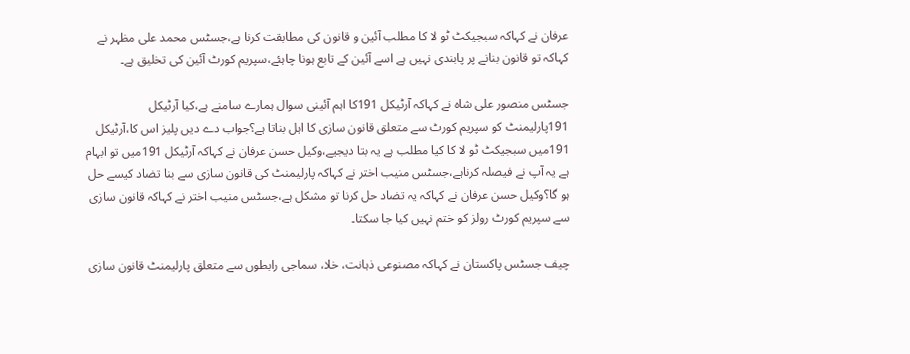عرفان نے کہاکہ سبجیکٹ ٹو لا کا مطلب آئین و قانون کی مطابقت کرنا ہے،جسٹس محمد علی مظہر نے کہاکہ تو قانون بنانے پر پابندی نہیں ہے اسے آئین کے تابع ہونا چاہئے،سپریم کورٹ آئین کی تخلیق ہے۔

جسٹس منصور علی شاہ نے کہاکہ آرٹیکل 191کا اہم آئینی سوال ہمارے سامنے ہے،کیا آرٹیکل 191پارلیمنٹ کو سپریم کورٹ سے متعلق قانون سازی کا اہل بناتا ہے؟جواب دے دیں پلیز اس کا،آرٹیکل 191میں سبجیکٹ ٹو لا کا کیا مطلب ہے یہ بتا دیجیے،وکیل حسن عرفان نے کہاکہ آرٹیکل 191میں تو ابہام ہے یہ آپ نے فیصلہ کرناہے،جسٹس منیب اختر نے کہاکہ پارلیمنٹ کی قانون سازی سے بنا تضاد کیسے حل ہو گا؟وکیل حسن عرفان نے کہاکہ یہ تضاد حل کرنا تو مشکل ہے،جسٹس منیب اختر نے کہاکہ قانون سازی سے سپریم کورٹ رولز کو ختم نہیں کیا جا سکتا۔

چیف جسٹس پاکستان نے کہاکہ مصنوعی ذہانت، خلا، سماجی رابطوں سے متعلق پارلیمنٹ قانون سازی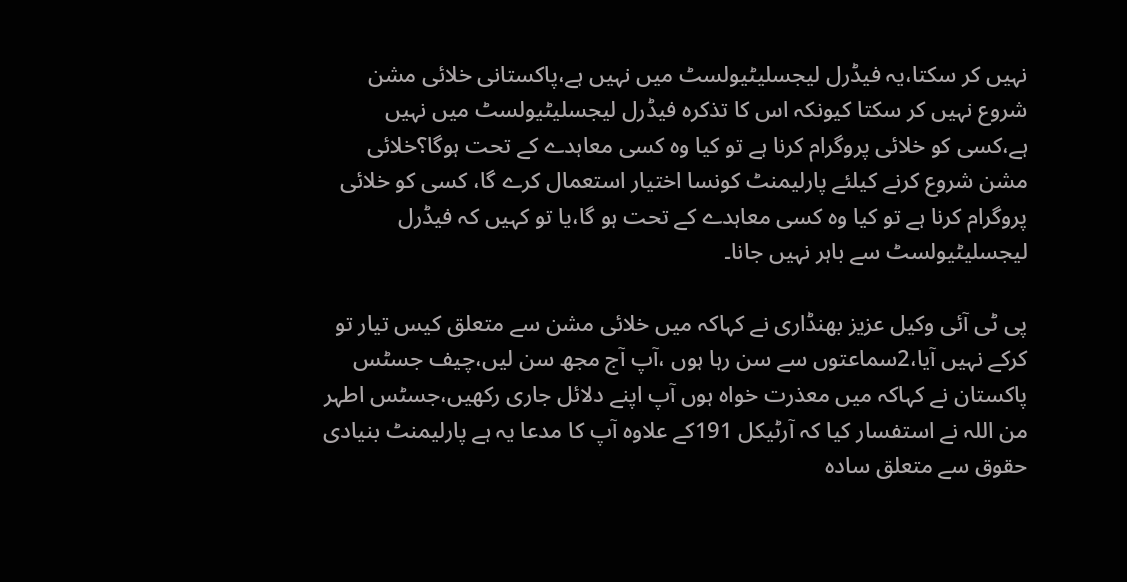نہیں کر سکتا،یہ فیڈرل لیجسلیٹیولسٹ میں نہیں ہے،پاکستانی خلائی مشن شروع نہیں کر سکتا کیونکہ اس کا تذکرہ فیڈرل لیجسلیٹیولسٹ میں نہیں ہے،کسی کو خلائی پروگرام کرنا ہے تو کیا وہ کسی معاہدے کے تحت ہوگا؟خلائی مشن شروع کرنے کیلئے پارلیمنٹ کونسا اختیار استعمال کرے گا، کسی کو خلائی پروگرام کرنا ہے تو کیا وہ کسی معاہدے کے تحت ہو گا،یا تو کہیں کہ فیڈرل لیجسلیٹیولسٹ سے باہر نہیں جانا۔

پی ٹی آئی وکیل عزیز بھنڈاری نے کہاکہ میں خلائی مشن سے متعلق کیس تیار تو کرکے نہیں آیا،2سماعتوں سے سن رہا ہوں ،آپ آج مجھ سن لیں،چیف جسٹس پاکستان نے کہاکہ میں معذرت خواہ ہوں آپ اپنے دلائل جاری رکھیں،جسٹس اطہر من اللہ نے استفسار کیا کہ آرٹیکل 191کے علاوہ آپ کا مدعا یہ ہے پارلیمنٹ بنیادی حقوق سے متعلق سادہ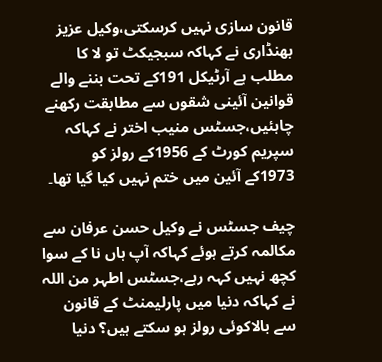قانون سازی نہیں کرسکتی،وکیل عزیز بھنڈاری نے کہاکہ سبجیکٹ تو لا کا مطلب ہے آرٹیکل 191کے تحت بننے والے قوانین آئینی شقوں سے مطابقت رکھنے چاہئیں،جسٹس منیب اختر نے کہاکہ سپریم کورٹ کے 1956کے رولز کو 1973کے آئین میں ختم نہیں کیا گیا تھا۔

چیف جسٹس نے وکیل حسن عرفان سے مکالمہ کرتے ہوئے کہاکہ آپ ہاں نا کے سوا کچھ نہیں کہہ رہے،جسٹس اطہر من اللہ نے کہاکہ دنیا میں پارلیمنٹ کے قانون سے بالاکوئی رولز ہو سکتے ہیں؟ دنیا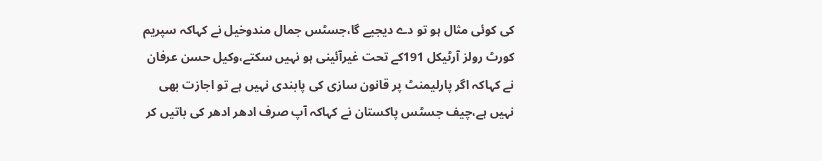کی کوئی مثال ہو تو دے دیجیے گا،جسٹس جمال مندوخیل نے کہاکہ سپریم کورٹ رولز آرٹیکل 191کے تحت غیرآئینی ہو نہیں سکتے،وکیل حسن عرفان نے کہاکہ اگر پارلیمنٹ پر قانون سازی کی پابندی نہیں ہے تو اجازت بھی نہیں ہے،چیف جسٹس پاکستان نے کہاکہ آپ صرف ادھر ادھر کی باتیں کر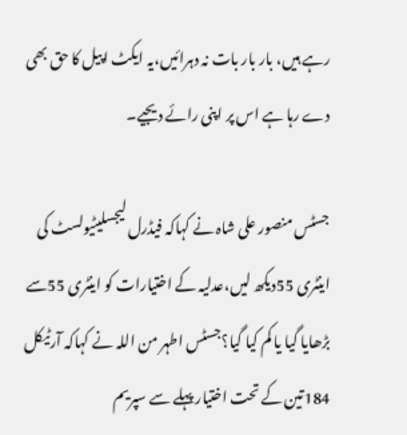رہے ہیں، بار بار بات نہ دہرائیں،یہ ایکٹ اپیل کا حق بھی دے رہا ہے اس پر اپنی رائے دیجیے۔

جسٹس منصور علی شاہ نے کہاکہ فیڈرل لیجسلیٹیولسٹ کی اینٹری 55دیکھ لیں،عدلیہ کے اختیارات کو اینٹری 55سے بڑھایا گیا یا کم کیا گیا؟جسٹس اطہر من اللہ نے کہاکہ آرٹیکل 184تین کے تحت اختیار پہلے سے سپریم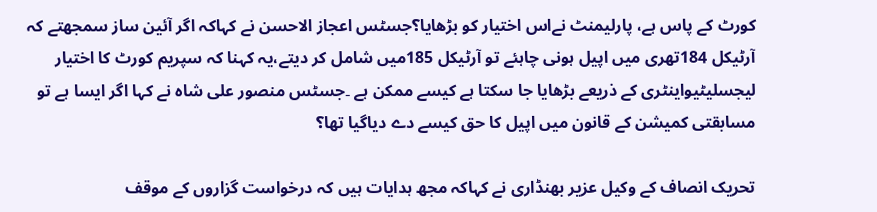کورٹ کے پاس ہے، پارلیمنٹ نےاس اختیار کو بڑھایا؟جسٹس اعجاز الاحسن نے کہاکہ اگر آئین ساز سمجھتے کہ آرٹیکل 184تھری میں اپیل ہونی چاہئے تو آرٹیکل 185میں شامل کر دیتے،یہ کہنا کہ سپریم کورٹ کا اختیار لیجسلیٹیواینٹری کے ذریعے بڑھایا جا سکتا ہے کیسے ممکن ہے ۔جسٹس منصور علی شاہ نے کہا اگر ایسا ہے تو مسابقتی کمیشن کے قانون میں اپیل کا حق کیسے دے دیاگیا تھا؟

تحریک انصاف کے وکیل عزیر بھنڈاری نے کہاکہ مجھ ہدایات ہیں کہ درخواست گزاروں کے موقف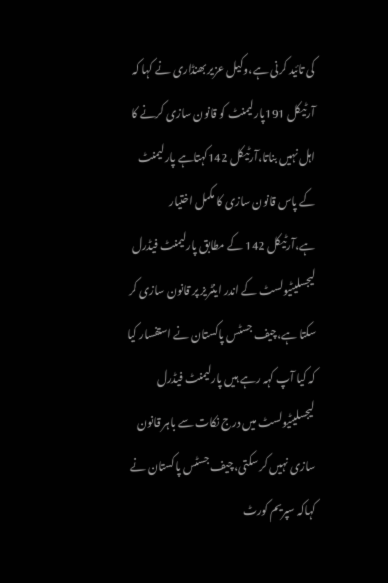کی تائید کرنی ہے،وکیل عزیر بھنڈاری نے کہا کہ آرٹیکل 191پارلیمنٹ کو قانون سازی کرنے کا اہل نہیں بناتا،آرٹیکل 142کہتاہے پارلیمنٹ کے پاس قانون سازی کا مکمل اختیار ہے،آرٹیکل 142 کے مطابق پارلیمنٹ فیڈرل لیجسلیٹیولسٹ کے اندر اینٹریز پر قانون سازی کر سکتا ہے،چیف جسٹس پاکستان نے استفسار کیا کہ کیا آپ کہہ رہے ہیں پارلیمنٹ فیڈرل لیجسلیٹیولسٹ میں درج نکات سے باہر قانون سازی نہیں کر سکتی،چیف جسٹس پاکستان نے کہاکہ سپریم کورٹ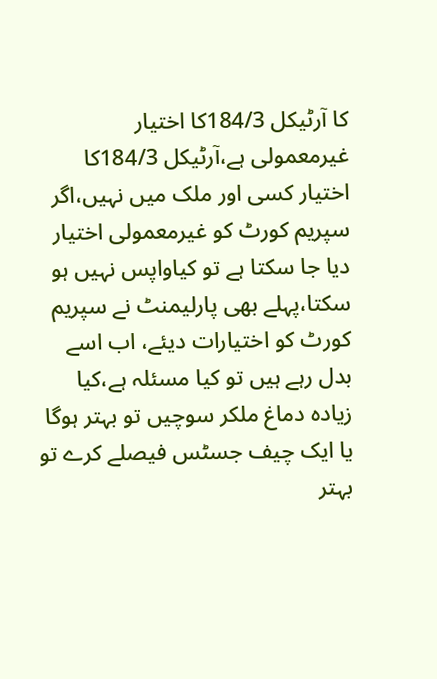کا آرٹیکل 184/3کا اختیار غیرمعمولی ہے،آرٹیکل 184/3کا اختیار کسی اور ملک میں نہیں،اگر سپریم کورٹ کو غیرمعمولی اختیار دیا جا سکتا ہے تو کیاواپس نہیں ہو سکتا،پہلے بھی پارلیمنٹ نے سپریم کورٹ کو اختیارات دیئے، اب اسے بدل رہے ہیں تو کیا مسئلہ ہے،کیا زیادہ دماغ ملکر سوچیں تو بہتر ہوگا یا ایک چیف جسٹس فیصلے کرے تو بہتر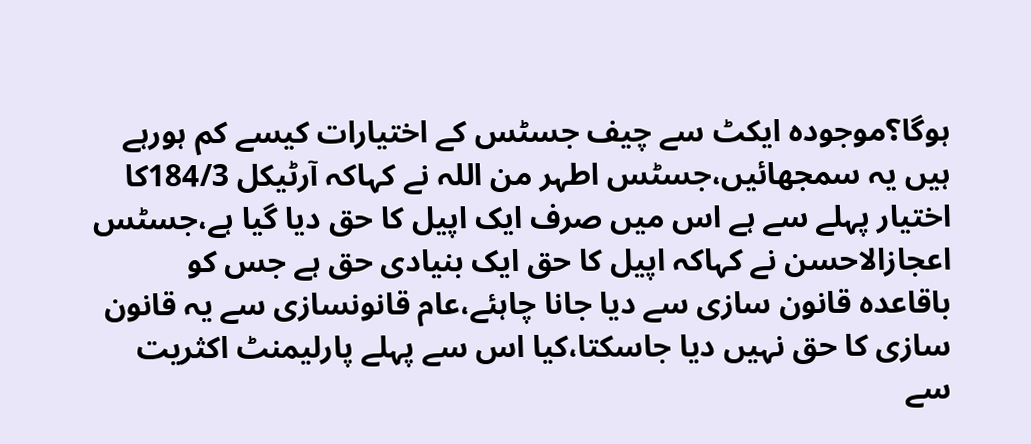ہوگا؟موجودہ ایکٹ سے چیف جسٹس کے اختیارات کیسے کم ہورہے ہیں یہ سمجھائیں،جسٹس اطہر من اللہ نے کہاکہ آرٹیکل 184/3کا اختیار پہلے سے ہے اس میں صرف ایک اپیل کا حق دیا گیا ہے،جسٹس اعجازالاحسن نے کہاکہ اپیل کا حق ایک بنیادی حق ہے جس کو باقاعدہ قانون سازی سے دیا جانا چاہئے،عام قانونسازی سے یہ قانون سازی کا حق نہیں دیا جاسکتا،کیا اس سے پہلے پارلیمنٹ اکثریت سے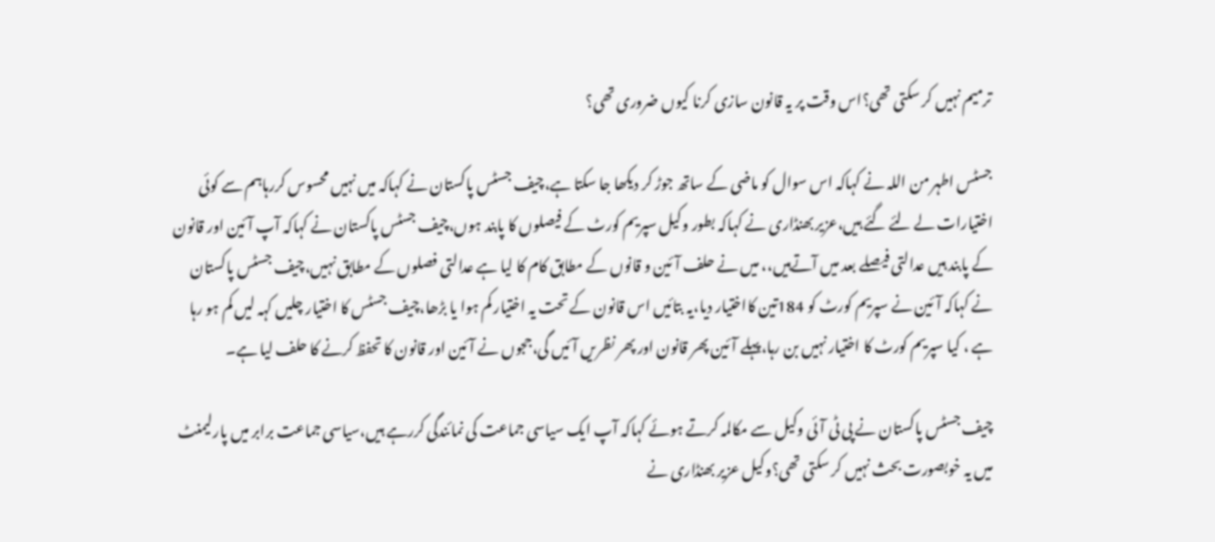ترمیم نہیں کر سکتی تھی؟اس وقت پر یہ قانون سازی کرنا کیوں ضروری تھی؟

جسٹس اطہر من اللہ نے کہاکہ اس سوال کو ماضی کے ساتھ جوڑ کر دیکھا جا سکتا ہے،چیف جسٹس پاکستان نے کہاکہ میں نہیں محسوس کررہاہم سے کوئی اختیارات لے لئے گئے ہیں،عزیر بھنڈاری نے کہاکہ بطور وکیل سپریم کورٹ کے فیصلوں کا پابند ہوں،چیف جسٹس پاکستان نے کہاکہ آپ آئین اور قانون کے پابند ہیں عدالتی فیصلے بعد میں آتےہیں،، میں نے حلف آئین و قانوں کے مطابق کام کا لیا ہے عدالتی فصلوں کے مطابق نہیں،چیف جسٹس پاکستان نے کہاکہ آئین نے سپریم کورٹ کو 184تین کااختیار دیا،یہ بتائیں اس قانون کے تحت یہ اختیار کم ہوا یا بڑھا،چیف جسٹس کا اختیار چلیں کہہ لیں کم ہو رہا ہے ، کیا سپریم کورٹ کا اختیار نہیں بن رہا،پہلے آئین پھر قانون اور پھر نظریں آئیں گی،ججوں نے آئین اور قانون کا تحفظ کرنے کا حلف لیا ہے۔

چیف جسٹس پاکستان نے پی ٹی آئی وکیل سے مکالمہ کرتے ہوئے کہاکہ آپ ایک سیاسی جماعت کی نمائندگی کررہے ہیں،سیاسی جماعت برابر میں پارلیمنٹ میں یہ خوبصورت بحث نہیں کر سکتی تھی؟وکیل عزیر بھنڈاری نے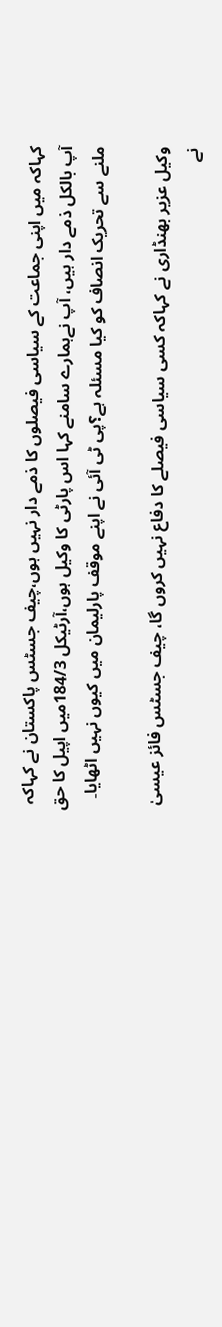کہاکہ میں اپنی جماعت کے سیاسی فیصلوں کا ذمے دار نہیں ہوں،چیف جسٹس پاکستان نے کہاکہ آپ بالکل ذمے دار ہیں، آپ نےہمارے سامنے کہا اس پارٹی کا وکیل ہوں،آرٹیکل 184/3میں اپیل کا حق ملنے سے تحریک انصاف کو کیا مسئلہ ہے؟پی ٹی آئی نے اپنے موقف پارلیمان میں کیوں نہیں اٹھایا۔

وکیل عزیر بھنڈاری نے کہاکہ کسی سیاسی فیصلے کا دفاع نہیں کروں گا، چیف جسٹس فائز عیسیٰ نے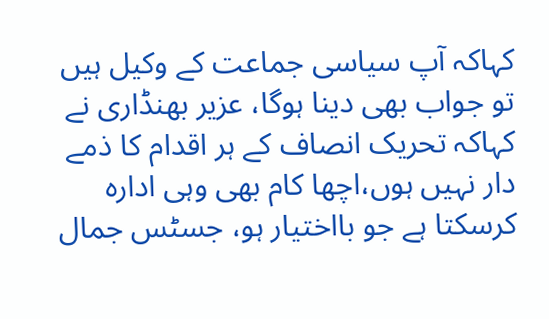کہاکہ آپ سیاسی جماعت کے وکیل ہیں تو جواب بھی دینا ہوگا، عزیر بھنڈاری نے کہاکہ تحریک انصاف کے ہر اقدام کا ذمے دار نہیں ہوں،اچھا کام بھی وہی ادارہ کرسکتا ہے جو بااختیار ہو، جسٹس جمال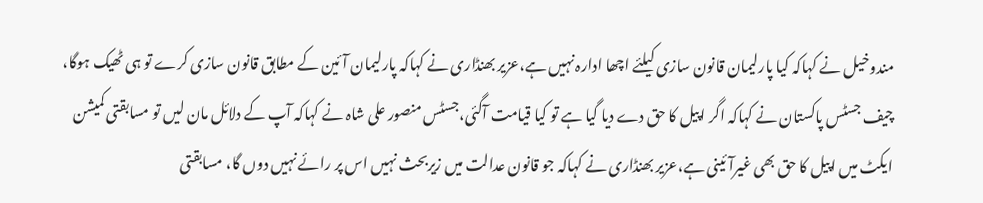مندوخیل نے کہاکہ کیا پارلیمان قانون سازی کیلئے اچھا ادارہ نہیں ہے،عزیر بھنڈاری نے کہاکہ پارلیمان آئین کے مطابق قانون سازی کرے تو ہی ٹھیک ہوگا، چیف جسٹس پاکستان نے کہاکہ اگر اپیل کا حق دے دیا گیا ہے تو کیا قیامت آگئی،جسٹس منصور علی شاہ نے کہاکہ آپ کے دلائل مان لیں تو مسابقتی کمیشن ایکٹ میں اپیل کا حق بھی غیرآئینی ہے،عزیر بھنڈاری نے کہاکہ جو قانون عدالت میں زیربحث نہیں اس پر رائے نہیں دوں گا، مسابقتی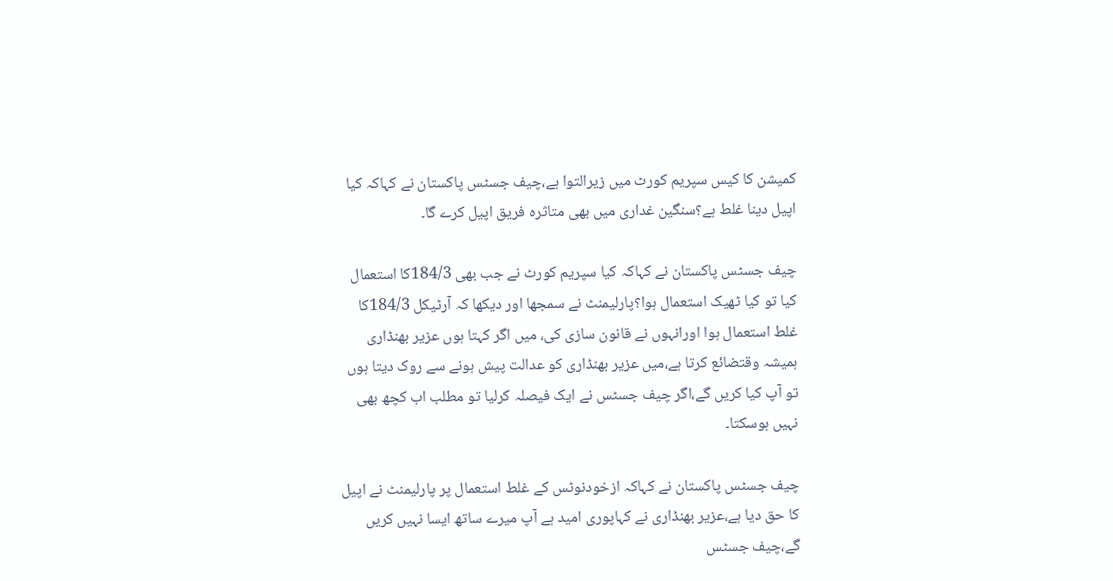کمیشن کا کیس سپریم کورٹ میں زیرالتوا ہے،چیف جسٹس پاکستان نے کہاکہ کیا اپیل دینا غلط ہے؟سنگین غداری میں بھی متاثرہ فریق اپیل کرے گا۔

چیف جسٹس پاکستان نے کہاکہ کیا سپریم کورٹ نے جب بھی 184/3کا استعمال کیا تو کیا ٹھیک استعمال ہوا؟پارلیمنٹ نے سمجھا اور دیکھا کہ آرٹیکل 184/3کا غلط استعمال ہوا اورانہوں نے قانون سازی کی، میں اگر کہتا ہوں عزیر بھنڈاری ہمیشہ وقتضائع کرتا ہے،میں عزیر بھنڈاری کو عدالت پیش ہونے سے روک دیتا ہوں تو آپ کیا کریں گے،اگر چیف جسٹس نے ایک فیصلہ کرلیا تو مطلب اب کچھ بھی نہیں ہوسکتا۔

چیف جسٹس پاکستان نے کہاکہ ازخودنوٹس کے غلط استعمال پر پارلیمنٹ نے اپیل کا حق دیا ہے،عزیر بھنڈاری نے کہاپوری امید ہے آپ میرے ساتھ ایسا نہیں کریں گے،چیف جسٹس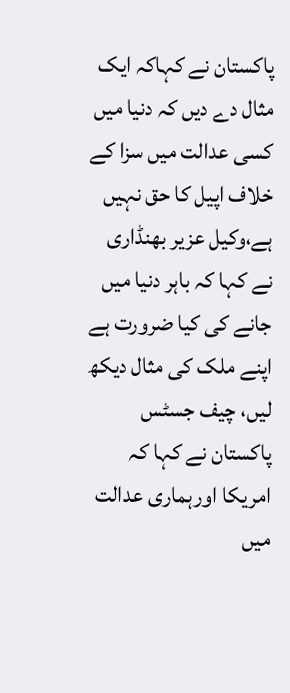پاکستان نے کہاکہ ایک مثال دے دیں کہ دنیا میں کسی عدالت میں سزا کے خلاف اپیل کا حق نہیں ہے،وکیل عزیر بھنڈاری نے کہا کہ باہر دنیا میں جانے کی کیا ضرورت ہے اپنے ملک کی مثال دیکھ لیں، چیف جسٹس پاکستان نے کہا کہ امریکا اورہماری عدالت میں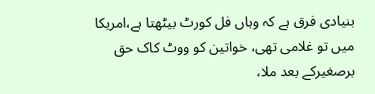بنیادی فرق ہے کہ وہاں فل کورٹ بیٹھتا ہے،امریکا میں تو غلامی تھی، خواتین کو ووٹ کاک حق برصغیرکے بعد ملا،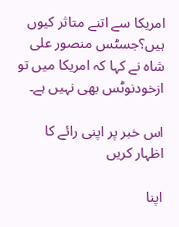امریکا سے اتنے متاثر کیوں ہیں؟جسٹس منصور علی شاہ نے کہا کہ امریکا میں تو ازخودنوٹس بھی نہیں ہے۔

اس خبر پر اپنی رائے کا اظہار کریں

اپنا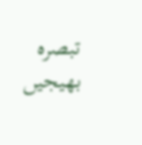تبصرہ بھیجیں